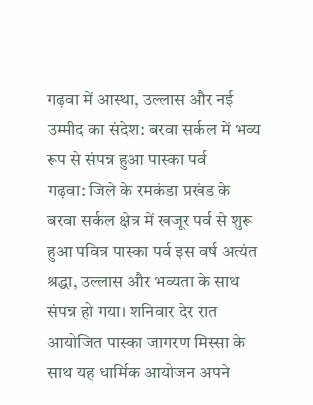गढ़वा में आस्था, उल्लास और नई उम्मीद का संदेश: बरवा सर्कल में भव्य रूप से संपन्न हुआ पास्का पर्व
गढ़वा: जिले के रमकंडा प्रखंड के बरवा सर्कल क्षेत्र में खजूर पर्व से शुरू हुआ पवित्र पास्का पर्व इस वर्ष अत्यंत श्रद्धा, उल्लास और भव्यता के साथ संपन्न हो गया। शनिवार देर रात आयोजित पास्का जागरण मिस्सा के साथ यह धार्मिक आयोजन अपने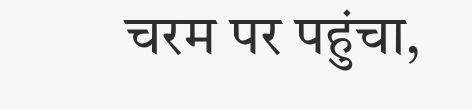चरम पर पहुंचा,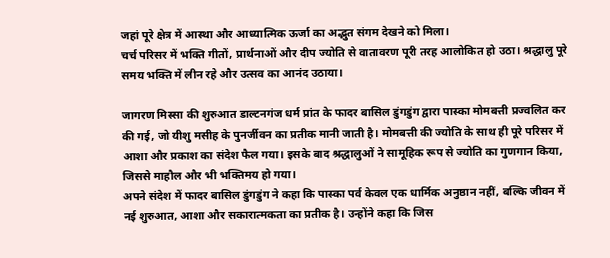जहां पूरे क्षेत्र में आस्था और आध्यात्मिक ऊर्जा का अद्भुत संगम देखने को मिला।
चर्च परिसर में भक्ति गीतों, प्रार्थनाओं और दीप ज्योति से वातावरण पूरी तरह आलोकित हो उठा। श्रद्धालु पूरे समय भक्ति में लीन रहे और उत्सव का आनंद उठाया।

जागरण मिस्सा की शुरुआत डाल्टनगंज धर्म प्रांत के फादर बासिल डुंगडुंग द्वारा पास्का मोमबत्ती प्रज्वलित कर की गई, जो यीशु मसीह के पुनर्जीवन का प्रतीक मानी जाती है। मोमबत्ती की ज्योति के साथ ही पूरे परिसर में आशा और प्रकाश का संदेश फैल गया। इसके बाद श्रद्धालुओं ने सामूहिक रूप से ज्योति का गुणगान किया, जिससे माहौल और भी भक्तिमय हो गया।
अपने संदेश में फादर बासिल डुंगडुंग ने कहा कि पास्का पर्व केवल एक धार्मिक अनुष्ठान नहीं, बल्कि जीवन में नई शुरुआत, आशा और सकारात्मकता का प्रतीक है। उन्होंने कहा कि जिस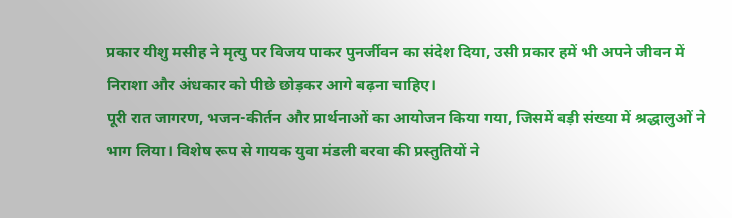प्रकार यीशु मसीह ने मृत्यु पर विजय पाकर पुनर्जीवन का संदेश दिया, उसी प्रकार हमें भी अपने जीवन में निराशा और अंधकार को पीछे छोड़कर आगे बढ़ना चाहिए।
पूरी रात जागरण, भजन-कीर्तन और प्रार्थनाओं का आयोजन किया गया, जिसमें बड़ी संख्या में श्रद्धालुओं ने भाग लिया। विशेष रूप से गायक युवा मंडली बरवा की प्रस्तुतियों ने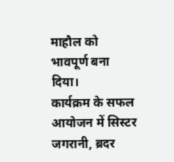माहौल को भावपूर्ण बना दिया।
कार्यक्रम के सफल आयोजन में सिस्टर जगरानी, ब्रदर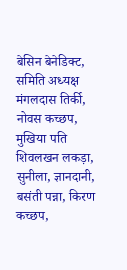बेसिन बेनेडिक्ट, समिति अध्यक्ष मंगलदास तिर्की, नोवस कच्छप, मुखिया पति शिवलखन लकड़ा, सुनीला, ज्ञानदानी, बसंती पन्ना, किरण कच्छप,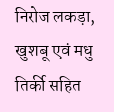निरोज लकड़ा, खुशबू एवं मधु तिर्की सहित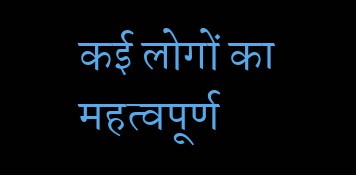कई लोगों का महत्वपूर्ण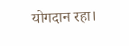योगदान रहा।